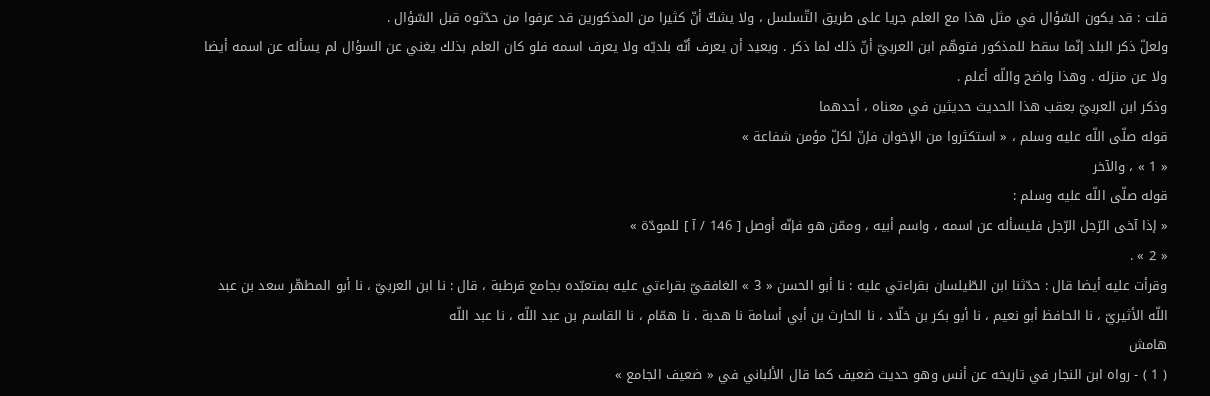قلت : قد يكون السّؤال في مثل هذا مع العلم جريا على طريق التّسلسل ، ولا يشكّ أنّ كثيرا من المذكورين قد عرفوا من حدّثوه قبل السّؤال .
ولعلّ ذكر البلد إنّما سقط للمذكور فتوهّم ابن العربيّ أنّ ذلك لما ذكر . وبعيد أن يعرف أنّه بلديّه ولا يعرف اسمه فلو كان العلم بذلك يغني عن السؤال لم يسأله عن اسمه أيضا ولا عن منزله . وهذا واضح واللّه أعلم .
وذكر ابن العربيّ بعقب هذا الحديث حديثين في معناه ، أحدهما
قوله صلّى اللّه عليه وسلم ، « استكثروا من الإخوان فإنّ لكلّ مؤمن شفاعة »
« 1 » ، والآخر
قوله صلّى اللّه عليه وسلم :
« إذا آخى الرّجل الرّجل فليسأله عن اسمه ، واسم أبيه ، وممّن هو فإنّه أوصل [ 146 / آ ] للمودّة »
« 2 » .
وقرأت عليه أيضا قال : حدّثنا ابن الطّيلسان بقراءتي عليه : نا أبو الحسن « 3 » الغافقيّ بقراءتي عليه بمتعبّده بجامع قرطبة ، قال : نا ابن العربيّ ، نا أبو المطهّر سعد بن عبد اللّه الأثيريّ ، نا الحافظ أبو نعيم ، نا أبو بكر بن خلّاد ، نا الحارث بن أبي أسامة نا هدبة . نا همّام ، نا القاسم بن عبد اللّه ، نا عبد اللّه
هامش
( 1 ) - رواه ابن النجار في تاريخه عن أنس وهو حديث ضعيف كما قال الألباني في « ضعيف الجامع »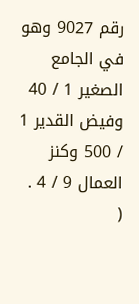رقم 9027 وهو في الجامع الصغير 1 / 40 وفيض القدير 1 / 500 وكنز العمال 9 / 4 .
(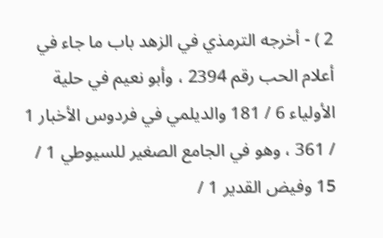2 ) - أخرجه الترمذي في الزهد باب ما جاء في أعلام الحب رقم 2394 ، وأبو نعيم في حلية الأولياء 6 / 181 والديلمي في فردوس الأخبار 1 / 361 ، وهو في الجامع الصغير للسيوطي 1 / 15 وفيض القدير 1 /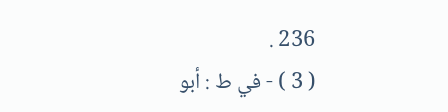236 .
( 3 ) - في ط : أبو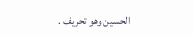الحسين وهو تحريف .